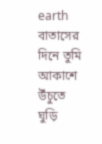earth
বাতাসের দিনে তুমি আকাশে উঁচুতে ঘুড়ি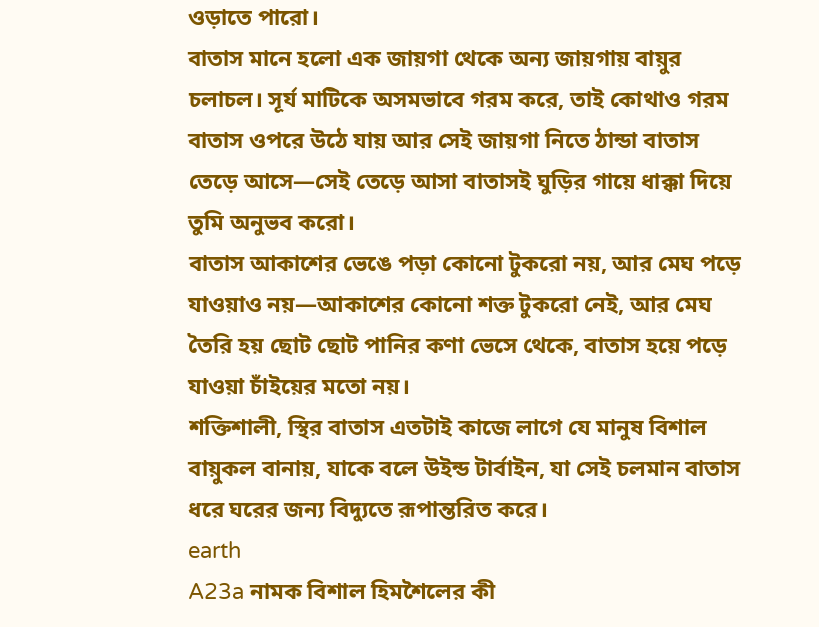ওড়াতে পারো।
বাতাস মানে হলো এক জায়গা থেকে অন্য জায়গায় বায়ুর চলাচল। সূর্য মাটিকে অসমভাবে গরম করে, তাই কোথাও গরম বাতাস ওপরে উঠে যায় আর সেই জায়গা নিতে ঠান্ডা বাতাস তেড়ে আসে—সেই তেড়ে আসা বাতাসই ঘুড়ির গায়ে ধাক্কা দিয়ে তুমি অনুভব করো।
বাতাস আকাশের ভেঙে পড়া কোনো টুকরো নয়, আর মেঘ পড়ে যাওয়াও নয়—আকাশের কোনো শক্ত টুকরো নেই, আর মেঘ তৈরি হয় ছোট ছোট পানির কণা ভেসে থেকে, বাতাস হয়ে পড়ে যাওয়া চাঁইয়ের মতো নয়।
শক্তিশালী, স্থির বাতাস এতটাই কাজে লাগে যে মানুষ বিশাল বায়ুকল বানায়, যাকে বলে উইন্ড টার্বাইন, যা সেই চলমান বাতাস ধরে ঘরের জন্য বিদ্যুতে রূপান্তরিত করে।
earth
A23a নামক বিশাল হিমশৈলের কী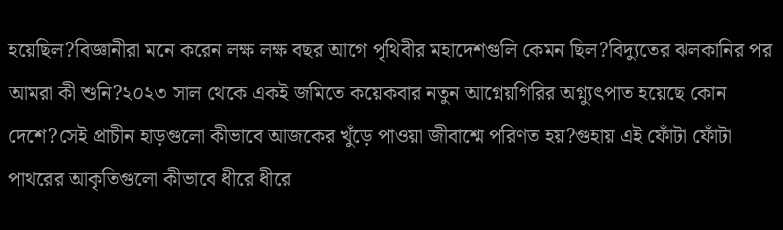হয়েছিল?বিজ্ঞানীরা মনে করেন লক্ষ লক্ষ বছর আগে পৃথিবীর মহাদেশগুলি কেমন ছিল?বিদ্যুতের ঝলকানির পর আমরা কী শুনি?২০২৩ সাল থেকে একই জমিতে কয়েকবার নতুন আগ্নেয়গিরির অগ্ন্যুৎপাত হয়েছে কোন দেশে?সেই প্রাচীন হাড়গুলো কীভাবে আজকের খুঁড়ে পাওয়া জীবাশ্মে পরিণত হয়?গুহায় এই ফোঁটা ফোঁটা পাথরের আকৃতিগুলো কীভাবে ধীরে ধীরে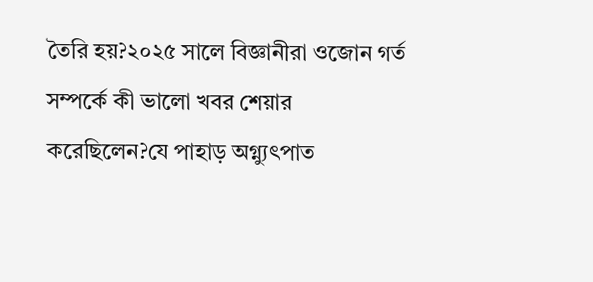তৈরি হয়?২০২৫ সালে বিজ্ঞানীরা ওজোন গর্ত সম্পর্কে কী ভালো খবর শেয়ার করেছিলেন?যে পাহাড় অগ্ন্যুৎপাত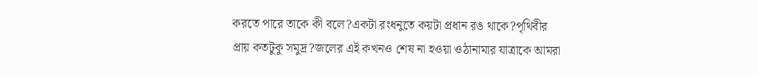করতে পারে তাকে কী বলে?একটা রংধনুতে কয়টা প্রধান রঙ থাকে?পৃথিবীর প্রায় কতটুকু সমুদ্র?জলের এই কখনও শেষ না হওয়া ওঠানামার যাত্রাকে আমরা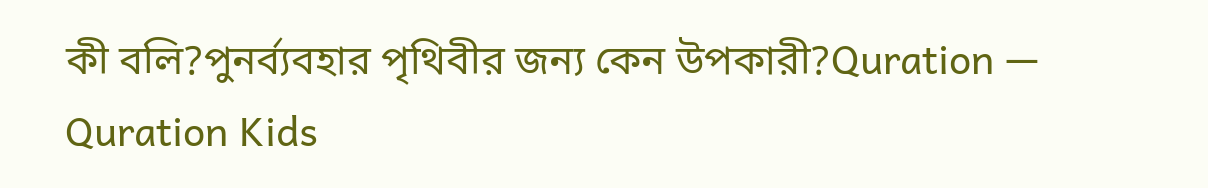কী বলি?পুনর্ব্যবহার পৃথিবীর জন্য কেন উপকারী?Quration — Quration Kids